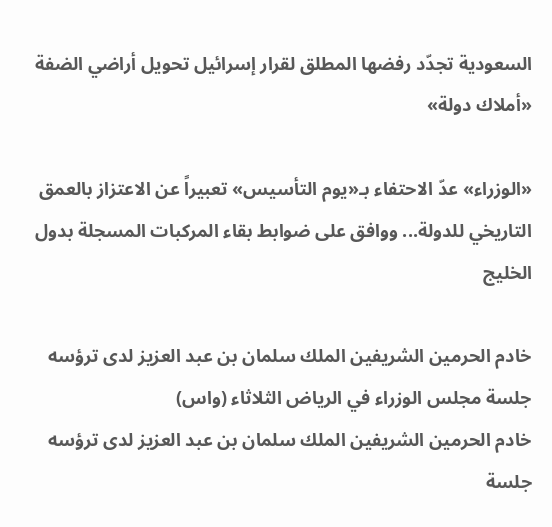السعودية تجدّد رفضها المطلق لقرار إسرائيل تحويل أراضي الضفة «أملاك دولة»

«الوزراء» عدّ الاحتفاء بـ«يوم التأسيس» تعبيراً عن الاعتزاز بالعمق التاريخي للدولة... ووافق على ضوابط بقاء المركبات المسجلة بدول الخليج

خادم الحرمين الشريفين الملك سلمان بن عبد العزيز لدى ترؤسه جلسة مجلس الوزراء في الرياض الثلاثاء (واس)
خادم الحرمين الشريفين الملك سلمان بن عبد العزيز لدى ترؤسه جلسة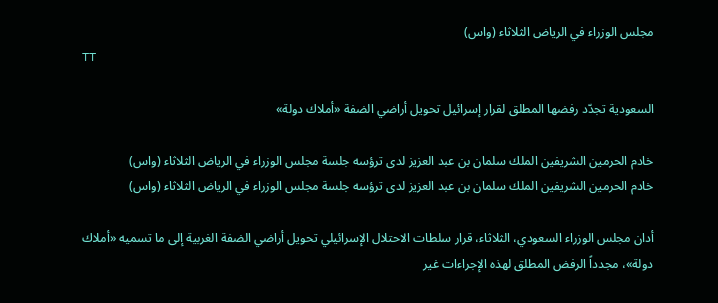مجلس الوزراء في الرياض الثلاثاء (واس)
TT

السعودية تجدّد رفضها المطلق لقرار إسرائيل تحويل أراضي الضفة «أملاك دولة»

خادم الحرمين الشريفين الملك سلمان بن عبد العزيز لدى ترؤسه جلسة مجلس الوزراء في الرياض الثلاثاء (واس)
خادم الحرمين الشريفين الملك سلمان بن عبد العزيز لدى ترؤسه جلسة مجلس الوزراء في الرياض الثلاثاء (واس)

أدان مجلس الوزراء السعودي، الثلاثاء، قرار سلطات الاحتلال الإسرائيلي تحويل أراضي الضفة الغربية إلى ما تسميه «أملاك دولة»، مجدداً الرفض المطلق لهذه الإجراءات غير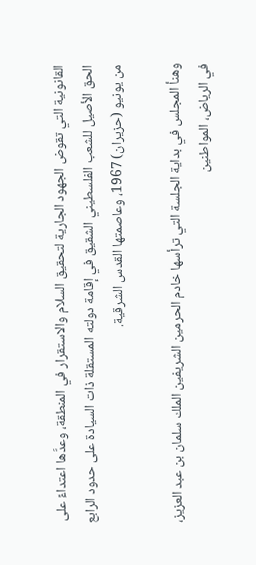القانونية التي تقوض الجهود الجارية لتحقيق السلام والاستقرار في المنطقة، وعدَّها اعتداءً على الحق الأصيل للشعب الفلسطيني الشقيق في إقامة دولته المستقلة ذات السيادة على حدود الرابع من يونيو (حزيران) 1967، وعاصمتها القدس الشرقية.

وهنأ المجلس في بداية الجلسة التي ترأسها خادم الحرمين الشريفين الملك سلمان بن عبد العزيز، في الرياض، المواطنين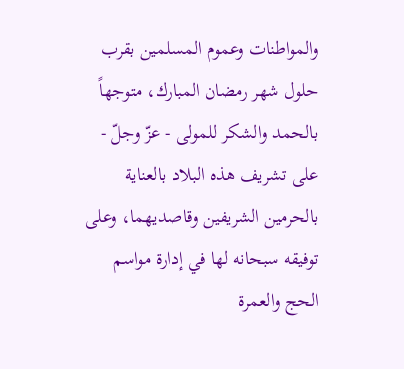والمواطنات وعموم المسلمين بقرب حلول شهر رمضان المبارك، متوجهاً بالحمد والشكر للمولى - عزّ وجلّ - على تشريف هذه البلاد بالعناية بالحرمين الشريفين وقاصديهما، وعلى توفيقه سبحانه لها في إدارة مواسم الحج والعمرة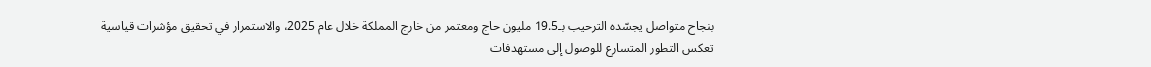بنجاح متواصل يجسّده الترحيب بـ19.5 مليون حاج ومعتمر من خارج المملكة خلال عام 2025، والاستمرار في تحقيق مؤشرات قياسية تعكس التطور المتسارع للوصول إلى مستهدفات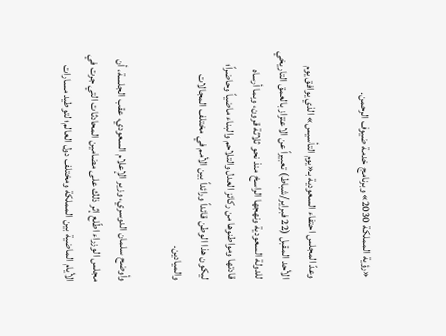«رؤية المملكة 2030» وبرنامج خدمة ضيوف الرحمن.

وعدّ المجلس احتفاء السعودية بـ«يوم التأسيس» الذي يوافق يوم الأحد المقبل (22 فبراير/شباط) تعبيراً عن الاعتزاز بالعمق التاريخي للدولة السعودية ونهجها الراسخ منذ نحو ثلاثة قرون، وبما أرساه قادتها ومواطنوها من ركائز العدل والتلاحم والبناء ماضياً وحاضراً؛ ليكون هذا الوطن قائداً ورائداً بين الأمم في مختلف المجالات والميادين.

وأوضح سلمان الدوسري، وزير الإعلام السعودي، عقب الجلسة، أن مجلس الوزراء اطّلع إثر ذلك على مضامين المحادثات التي جرت في الأيام الماضية بين المملكة ومختلف دول العالم؛ لتوطيد مسارات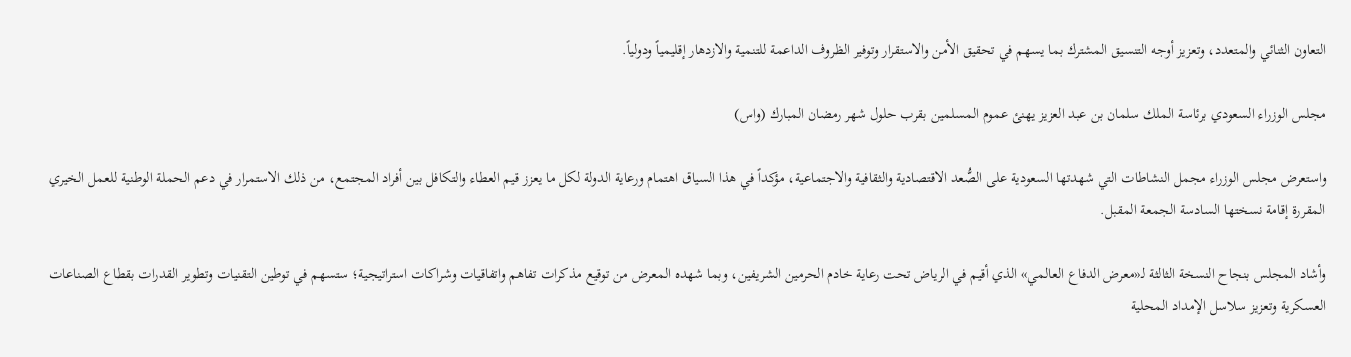التعاون الثنائي والمتعدد، وتعزيز أوجه التنسيق المشترك بما يسهم في تحقيق الأمن والاستقرار وتوفير الظروف الداعمة للتنمية والازدهار إقليمياً ودولياً.

مجلس الوزراء السعودي برئاسة الملك سلمان بن عبد العزيز يهنئ عموم المسلمين بقرب حلول شهر رمضان المبارك (واس)

واستعرض مجلس الوزراء مجمل النشاطات التي شهدتها السعودية على الصُّعد الاقتصادية والثقافية والاجتماعية، مؤكداً في هذا السياق اهتمام ورعاية الدولة لكل ما يعزز قيم العطاء والتكافل بين أفراد المجتمع، من ذلك الاستمرار في دعم الحملة الوطنية للعمل الخيري المقررة إقامة نسختها السادسة الجمعة المقبل.

وأشاد المجلس بنجاح النسخة الثالثة لـ«معرض الدفاع العالمي» الذي أقيم في الرياض تحت رعاية خادم الحرمين الشريفين، وبما شهده المعرض من توقيع مذكرات تفاهم واتفاقيات وشراكات استراتيجية؛ ستسهم في توطين التقنيات وتطوير القدرات بقطاع الصناعات العسكرية وتعزيز سلاسل الإمداد المحلية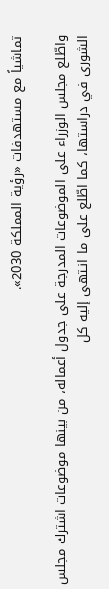تماشياً مع مستهدفات «رؤية المملكة 2030».

واطّلع مجلس الوزراء على الموضوعات المدرجة على جدول أعماله، من بينها موضوعات اشترك مجلس الشورى في دراستها، كما اطّلع على ما انـتهى إليه كل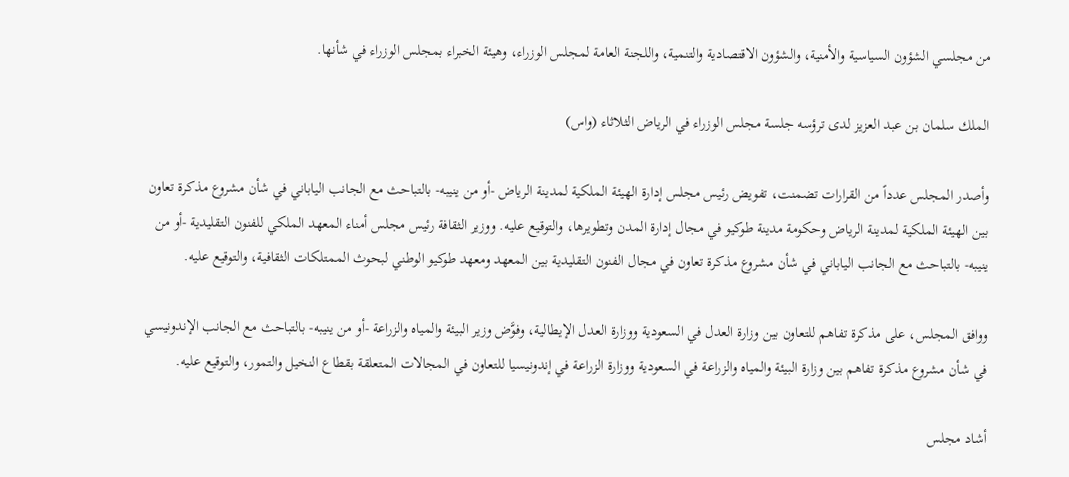من مجلسي الشؤون السياسية والأمنية، والشؤون الاقتصادية والتنمية، واللجنة العامة لمجلس الوزراء، وهيئة الخبراء بمجلس الوزراء في شأنها.

الملك سلمان بن عبد العزيز لدى ترؤسه جلسة مجلس الوزراء في الرياض الثلاثاء (واس)

وأصدر المجلس عدداً من القرارات تضمنت، تفويض رئيس مجلس إدارة الهيئة الملكية لمدينة الرياض -أو من ينيبه- بالتباحث مع الجانب الياباني في شأن مشروع مذكرة تعاون بين الهيئة الملكية لمدينة الرياض وحكومة مدينة طوكيو في مجال إدارة المدن وتطويرها، والتوقيع عليه. ووزير الثقافة رئيس مجلس أمناء المعهد الملكي للفنون التقليدية -أو من ينيبه- بالتباحث مع الجانب الياباني في شأن مشروع مذكرة تعاون في مجال الفنون التقليدية بين المعهد ومعهد طوكيو الوطني لبحوث الممتلكات الثقافية، والتوقيع عليه.

ووافق المجلس، على مذكرة تفاهم للتعاون بين وزارة العدل في السعودية ووزارة العدل الإيطالية، وفوَّض وزير البيئة والمياه والزراعة -أو من ينيبه- بالتباحث مع الجانب الإندونيسي في شأن مشروع مذكرة تفاهم بين وزارة البيئة والمياه والزراعة في السعودية ووزارة الزراعة في إندونيسيا للتعاون في المجالات المتعلقة بقطاع النخيل والتمور، والتوقيع عليه.

أشاد مجلس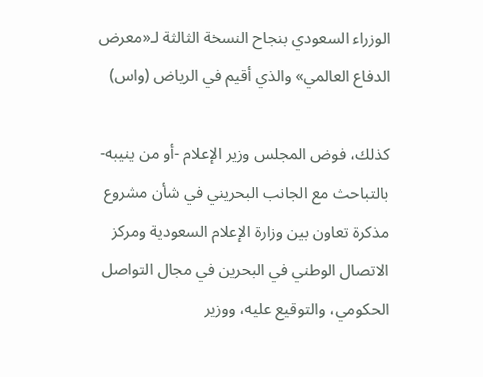الوزراء السعودي بنجاح النسخة الثالثة لـ«معرض الدفاع العالمي» والذي أقيم في الرياض (واس)

كذلك، فوض المجلس وزير الإعلام -أو من ينيبه- بالتباحث مع الجانب البحريني في شأن مشروع مذكرة تعاون بين وزارة الإعلام السعودية ومركز الاتصال الوطني في البحرين في مجال التواصل الحكومي، والتوقيع عليه، ووزير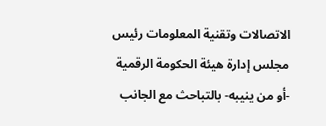الاتصالات وتقنية المعلومات رئيس مجلس إدارة هيئة الحكومة الرقمية -أو من ينيبه- بالتباحث مع الجانب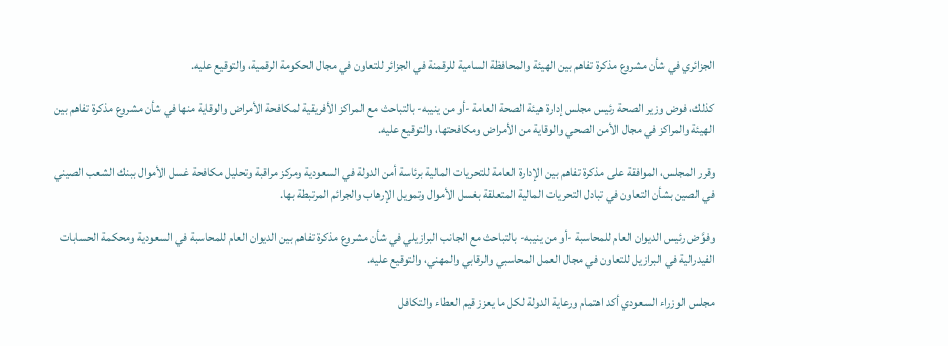الجزائري في شأن مشروع مذكرة تفاهم بين الهيئة والمحافظة السامية للرقمنة في الجزائر للتعاون في مجال الحكومة الرقمية، والتوقيع عليه.

كذلك، فوض وزير الصحة رئيس مجلس إدارة هيئة الصحة العامة -أو من ينيبه- بالتباحث مع المراكز الأفريقية لمكافحة الأمراض والوقاية منها في شأن مشروع مذكرة تفاهم بين الهيئة والمراكز في مجال الأمن الصحي والوقاية من الأمراض ومكافحتها، والتوقيع عليه.

وقرر المجلس، الموافقة على مذكرة تفاهم بين الإدارة العامة للتحريات المالية برئاسة أمن الدولة في السعودية ومركز مراقبة وتحليل مكافحة غسل الأموال ببنك الشعب الصيني في الصين بشأن التعاون في تبادل التحريات المالية المتعلقة بغسل الأموال وتمويل الإرهاب والجرائم المرتبطة بها.

وفوَّض رئيس الديوان العام للمحاسبة -أو من ينيبه- بالتباحث مع الجانب البرازيلي في شأن مشروع مذكرة تفاهم بين الديوان العام للمحاسبة في السعودية ومحكمة الحسابات الفيدرالية في البرازيل للتعاون في مجال العمل المحاسبي والرقابي والمهني، والتوقيع عليه.

مجلس الوزراء السعودي أكد اهتمام ورعاية الدولة لكل ما يعزز قيم العطاء والتكافل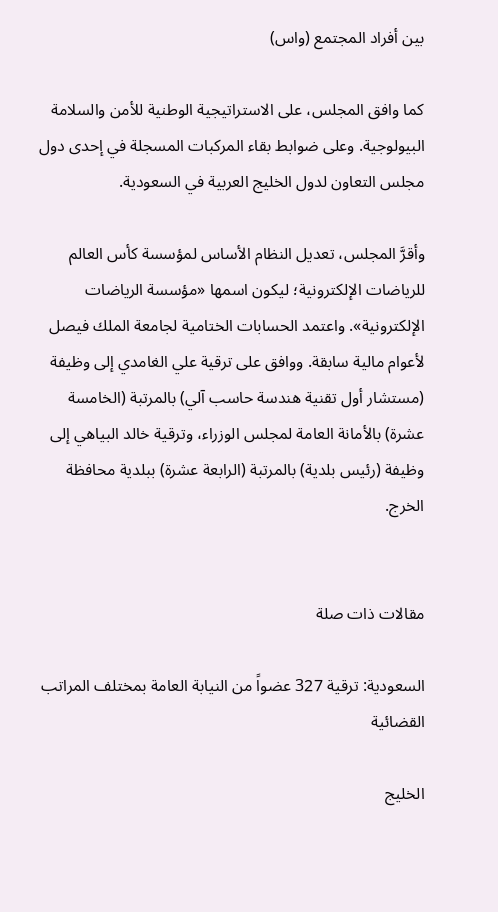بين أفراد المجتمع (واس)

كما وافق المجلس، على الاستراتيجية الوطنية للأمن والسلامة البيولوجية. وعلى ضوابط بقاء المركبات المسجلة في إحدى دول مجلس التعاون لدول الخليج العربية في السعودية.

وأقرَّ المجلس، تعديل النظام الأساس لمؤسسة كأس العالم للرياضات الإلكترونية؛ ليكون اسمها «مؤسسة الرياضات الإلكترونية». واعتمد الحسابات الختامية لجامعة الملك فيصل لأعوام مالية سابقة. ووافق على ترقية علي الغامدي إلى وظيفة (مستشار أول تقنية هندسة حاسب آلي) بالمرتبة (الخامسة عشرة) بالأمانة العامة لمجلس الوزراء، وترقية خالد البياهي إلى وظيفة (رئيس بلدية) بالمرتبة (الرابعة عشرة) ببلدية محافظة الخرج.


مقالات ذات صلة

السعودية: ترقية 327 عضواً من النيابة العامة بمختلف المراتب القضائية

الخليج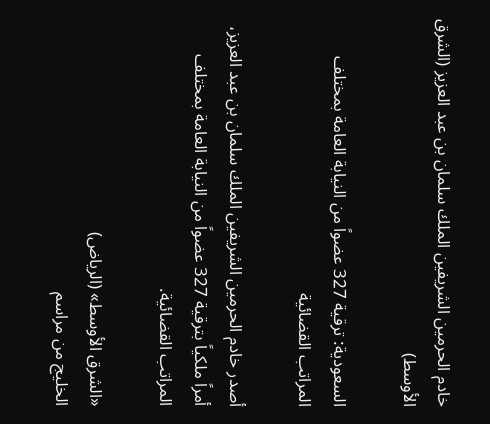خادم الحرمين الشريفين الملك سلمان بن عبد العزيز (الشرق الأوسط)

السعودية: ترقية 327 عضواً من النيابة العامة بمختلف المراتب القضائية

أصدر خادم الحرمين الشريفين الملك سلمان بن عبد العزيز، أمراً ملكياً بترقية 327 عضواً من النيابة العامة بمختلف المراتب القضائية.

«الشرق الأوسط» (الرياض)
الخليج من مراسم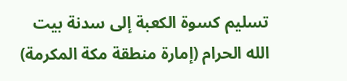تسليم كسوة الكعبة إلى سدنة بيت الله الحرام (إمارة منطقة مكة المكرمة)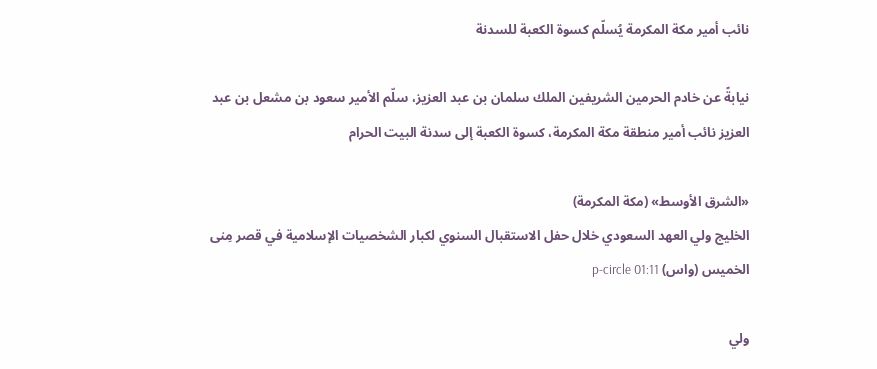نائب أمير مكة المكرمة يُسلّم كسوة الكعبة للسدنة

نيابةً عن خادم الحرمين الشريفين الملك سلمان بن عبد العزيز، سلّم الأمير سعود بن مشعل بن عبد العزيز نائب أمير منطقة مكة المكرمة، كسوة الكعبة إلى سدنة البيت الحرام

«الشرق الأوسط» (مكة المكرمة)
الخليج ولي العهد السعودي خلال حفل الاستقبال السنوي لكبار الشخصيات الإسلامية في قصر مِنى الخميس (واس) p-circle 01:11

ولي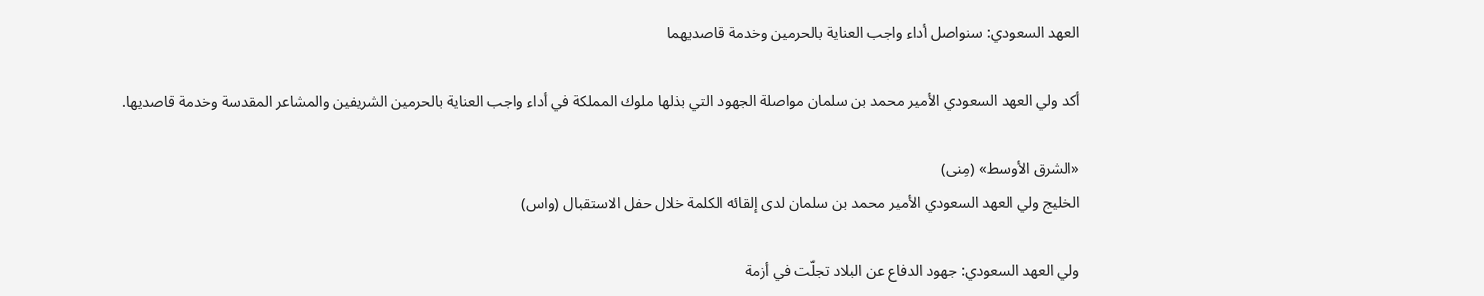العهد السعودي: سنواصل أداء واجب العناية بالحرمين وخدمة قاصديهما

أكد ولي العهد السعودي الأمير محمد بن سلمان مواصلة الجهود التي بذلها ملوك المملكة في أداء واجب العناية بالحرمين الشريفين والمشاعر المقدسة وخدمة قاصديها.

«الشرق الأوسط» (مِنى)
الخليج ولي العهد السعودي الأمير محمد بن سلمان لدى إلقائه الكلمة خلال حفل الاستقبال (واس)

ولي العهد السعودي: جهود الدفاع عن البلاد تجلّت في أزمة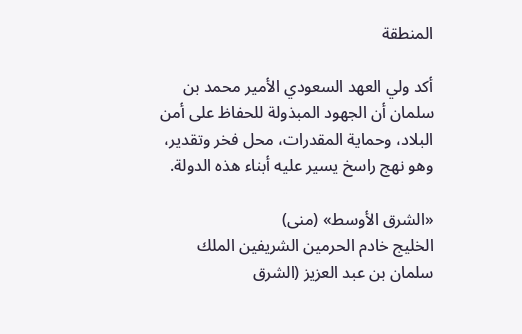المنطقة

أكد ولي العهد السعودي الأمير محمد بن سلمان أن الجهود المبذولة للحفاظ على أمن البلاد، وحماية المقدرات، محل فخر وتقدير، وهو نهج راسخ يسير عليه أبناء هذه الدولة.

«الشرق الأوسط» (منى)
الخليج خادم الحرمين الشريفين الملك سلمان بن عبد العزيز (الشرق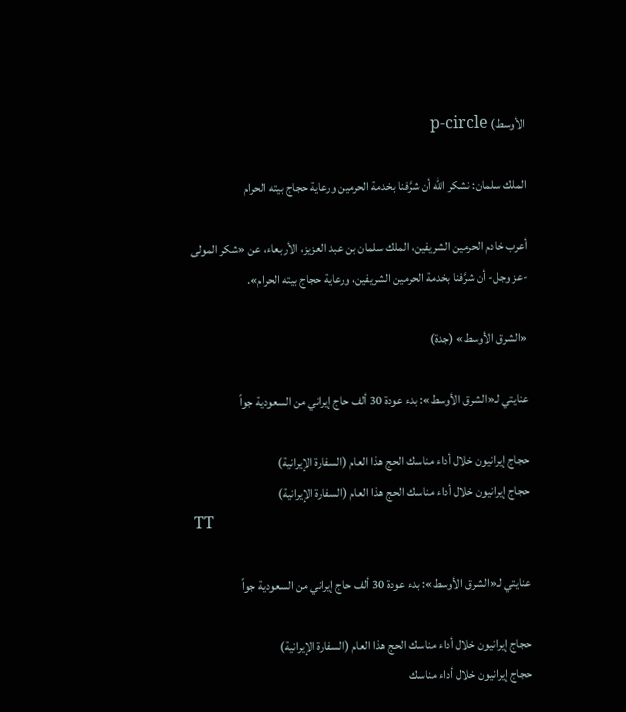الأوسط) p-circle

الملك سلمان: نشكر الله أن شرَّفنا بخدمة الحرمين ورعاية حجاج بيته الحرام

أعرب خادم الحرمين الشريفين، الملك سلمان بن عبد العزيز، الأربعاء، عن «شكر المولى -عز وجل- أن شرَّفنا بخدمة الحرمين الشريفين، ورعاية حجاج بيته الحرام».

«الشرق الأوسط» (جدة)

عنايتي لـ«الشرق الأوسط»: بدء عودة 30 ألف حاج إيراني من السعودية جواً

حجاج إيرانيون خلال أداء مناسك الحج هذا العام (السفارة الإيرانية)
حجاج إيرانيون خلال أداء مناسك الحج هذا العام (السفارة الإيرانية)
TT

عنايتي لـ«الشرق الأوسط»: بدء عودة 30 ألف حاج إيراني من السعودية جواً

حجاج إيرانيون خلال أداء مناسك الحج هذا العام (السفارة الإيرانية)
حجاج إيرانيون خلال أداء مناسك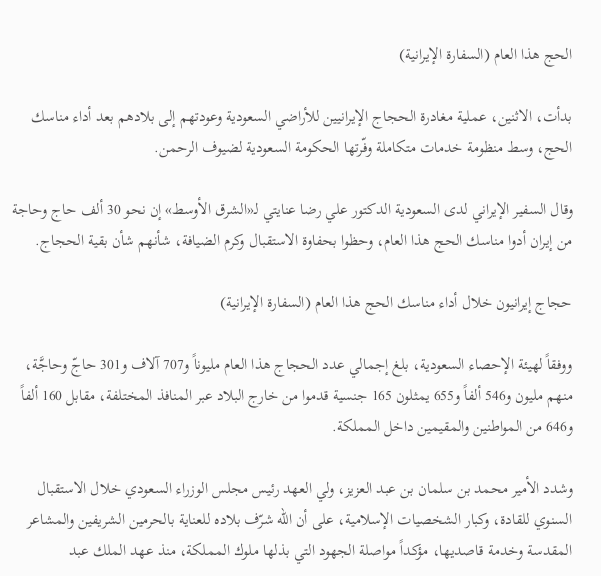الحج هذا العام (السفارة الإيرانية)

بدأت، الاثنين، عملية مغادرة الحجاج الإيرانيين للأراضي السعودية وعودتهم إلى بلادهم بعد أداء مناسك الحج، وسط منظومة خدمات متكاملة وفّرتها الحكومة السعودية لضيوف الرحمن.

وقال السفير الإيراني لدى السعودية الدكتور علي رضا عنايتي لـ«الشرق الأوسط» إن نحو 30 ألف حاج وحاجة من إيران أدوا مناسك الحج هذا العام، وحظوا بحفاوة الاستقبال وكرم الضيافة، شأنهم شأن بقية الحجاج.

حجاج إيرانيون خلال أداء مناسك الحج هذا العام (السفارة الإيرانية)

ووفقاً لهيئة الإحصاء السعودية، بلغ إجمالي عدد الحجاج هذا العام مليوناً و707 آلاف و301 حاجّ وحاجَّة، منهم مليون و546 ألفاً و655 يمثلون 165 جنسية قدموا من خارج البلاد عبر المنافذ المختلفة، مقابل 160 ألفاً و646 من المواطنين والمقيمين داخل المملكة.

وشدد الأمير محمد بن سلمان بن عبد العزيز، ولي العهد رئيس مجلس الوزراء السعودي خلال الاستقبال السنوي للقادة، وكبار الشخصيات الإسلامية، على أن الله شرّف بلاده للعناية بالحرمين الشريفين والمشاعر المقدسة وخدمة قاصديها، مؤكداً مواصلة الجهود التي بذلها ملوك المملكة، منذ عهد الملك عبد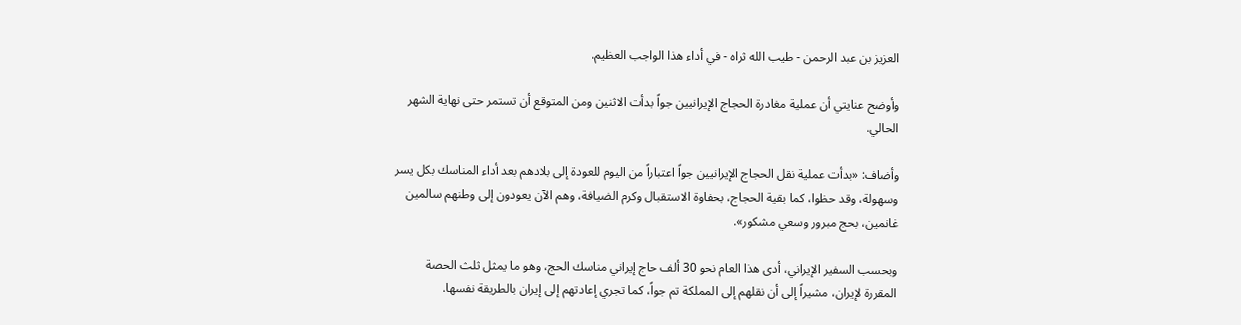العزيز بن عبد الرحمن - طيب الله ثراه - في أداء هذا الواجب العظيم.

وأوضح عنايتي أن عملية مغادرة الحجاج الإيرانيين جواً بدأت الاثنين ومن المتوقع أن تستمر حتى نهاية الشهر الحالي.

وأضاف: «بدأت عملية نقل الحجاج الإيرانيين جواً اعتباراً من اليوم للعودة إلى بلادهم بعد أداء المناسك بكل يسر وسهولة، وقد حظوا، كما بقية الحجاج، بحفاوة الاستقبال وكرم الضيافة، وهم الآن يعودون إلى وطنهم سالمين غانمين، بحج مبرور وسعي مشكور».

وبحسب السفير الإيراني، أدى هذا العام نحو 30 ألف حاج إيراني مناسك الحج، وهو ما يمثل ثلث الحصة المقررة لإيران، مشيراً إلى أن نقلهم إلى المملكة تم جواً، كما تجري إعادتهم إلى إيران بالطريقة نفسها.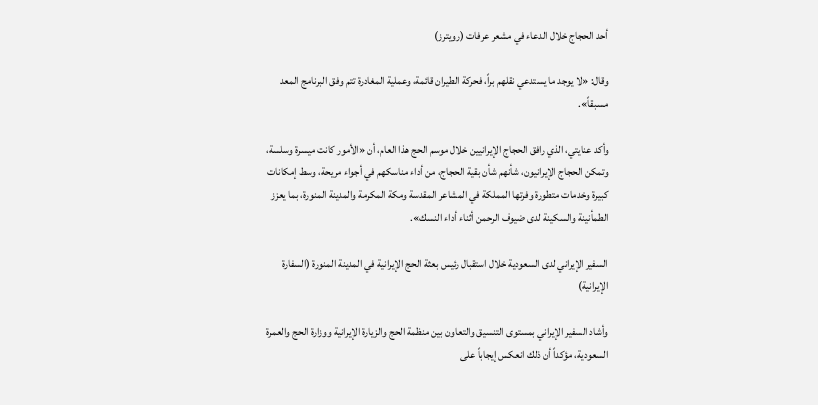أحد الحجاج خلال الدعاء في مشعر عرفات (رويترز)

وقال: «لا يوجد ما يستدعي نقلهم براً، فحركة الطيران قائمة، وعملية المغادرة تتم وفق البرنامج المعد مسبقاً».

وأكد عنايتي، الذي رافق الحجاج الإيرانيين خلال موسم الحج هذا العام، أن «الأمور كانت ميسرة وسلسة، وتمكن الحجاج الإيرانيون، شأنهم شأن بقية الحجاج، من أداء مناسكهم في أجواء مريحة، وسط إمكانات كبيرة وخدمات متطورة وفرتها المملكة في المشاعر المقدسة ومكة المكرمة والمدينة المنورة، بما يعزز الطمأنينة والسكينة لدى ضيوف الرحمن أثناء أداء النسك».

السفير الإيراني لدى السعودية خلال استقبال رئيس بعثة الحج الإيرانية في المدينة المنورة (السفارة الإيرانية)

وأشاد السفير الإيراني بمستوى التنسيق والتعاون بين منظمة الحج والزيارة الإيرانية ووزارة الحج والعمرة السعودية، مؤكداً أن ذلك انعكس إيجاباً على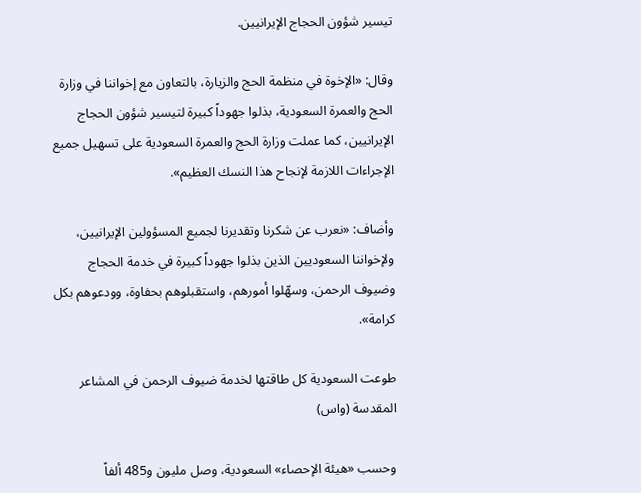تيسير شؤون الحجاج الإيرانيين.

وقال: «الإخوة في منظمة الحج والزيارة، بالتعاون مع إخواننا في وزارة الحج والعمرة السعودية، بذلوا جهوداً كبيرة لتيسير شؤون الحجاج الإيرانيين، كما عملت وزارة الحج والعمرة السعودية على تسهيل جميع الإجراءات اللازمة لإنجاح هذا النسك العظيم».

وأضاف: «نعرب عن شكرنا وتقديرنا لجميع المسؤولين الإيرانيين، ولإخواننا السعوديين الذين بذلوا جهوداً كبيرة في خدمة الحجاج وضيوف الرحمن، وسهّلوا أمورهم، واستقبلوهم بحفاوة، وودعوهم بكل كرامة».

طوعت السعودية كل طاقتها لخدمة ضيوف الرحمن في المشاعر المقدسة (واس)

وحسب «هيئة الإحصاء» السعودية، وصل مليون و485 ألفاً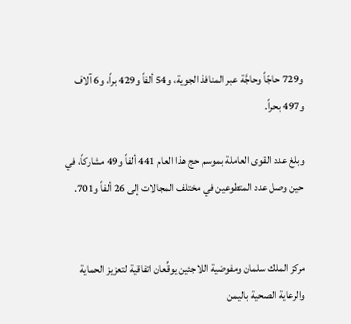و729 حاجّاً وحاجَّة عبر المنافذ الجوية، و54 ألفاً و429 براً، و6 آلاف و497 بحراً.

وبلغ عدد القوى العاملة بموسم حج هذا العام 441 ألفاً و49 مشاركاً، في حين وصل عدد المتطوعين في مختلف المجالات إلى 26 ألفاً و701.


مركز الملك سلمان ومفوضية اللاجئين يوقِّعان اتفاقية لتعزيز الحماية والرعاية الصحية باليمن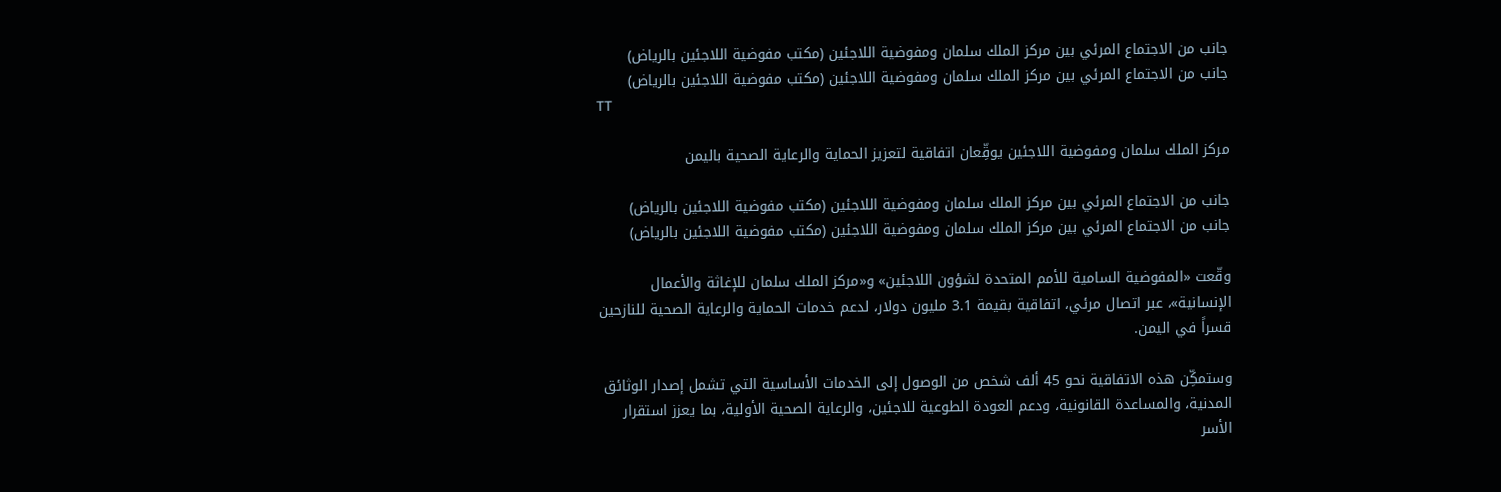جانب من الاجتماع المرئي بين مركز الملك سلمان ومفوضية اللاجئين (مكتب مفوضية اللاجئين بالرياض)
جانب من الاجتماع المرئي بين مركز الملك سلمان ومفوضية اللاجئين (مكتب مفوضية اللاجئين بالرياض)
TT

مركز الملك سلمان ومفوضية اللاجئين يوقِّعان اتفاقية لتعزيز الحماية والرعاية الصحية باليمن

جانب من الاجتماع المرئي بين مركز الملك سلمان ومفوضية اللاجئين (مكتب مفوضية اللاجئين بالرياض)
جانب من الاجتماع المرئي بين مركز الملك سلمان ومفوضية اللاجئين (مكتب مفوضية اللاجئين بالرياض)

وقّعت «المفوضية السامية للأمم المتحدة لشؤون اللاجئين» و«مركز الملك سلمان للإغاثة والأعمال الإنسانية»، عبر اتصال مرئي، اتفاقية بقيمة 3.1 مليون دولار، لدعم خدمات الحماية والرعاية الصحية للنازحين قسراً في اليمن.

وستمكِّن هذه الاتفاقية نحو 45 ألف شخص من الوصول إلى الخدمات الأساسية التي تشمل إصدار الوثائق المدنية، والمساعدة القانونية، ودعم العودة الطوعية للاجئين، والرعاية الصحية الأولية، بما يعزز استقرار الأسر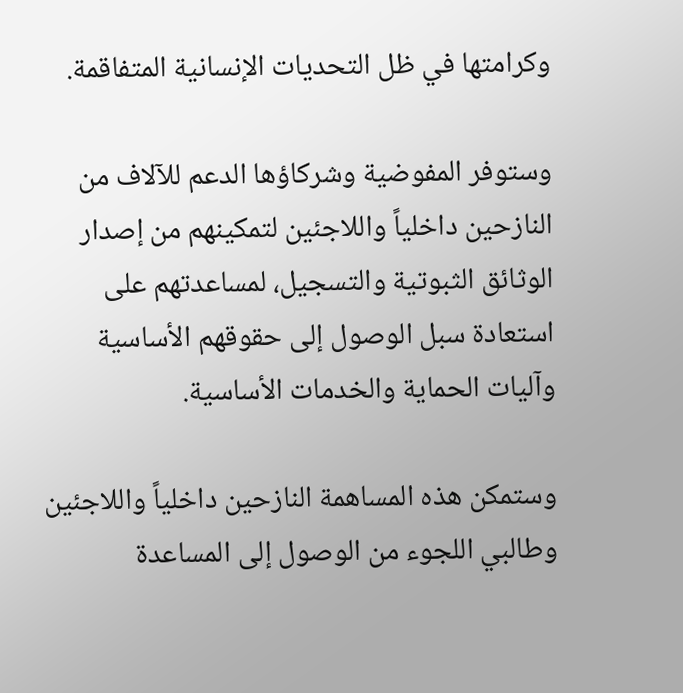وكرامتها في ظل التحديات الإنسانية المتفاقمة.

وستوفر المفوضية وشركاؤها الدعم للآلاف من النازحين داخلياً واللاجئين لتمكينهم من إصدار الوثائق الثبوتية والتسجيل، لمساعدتهم على استعادة سبل الوصول إلى حقوقهم الأساسية وآليات الحماية والخدمات الأساسية.

وستمكن هذه المساهمة النازحين داخلياً واللاجئين وطالبي اللجوء من الوصول إلى المساعدة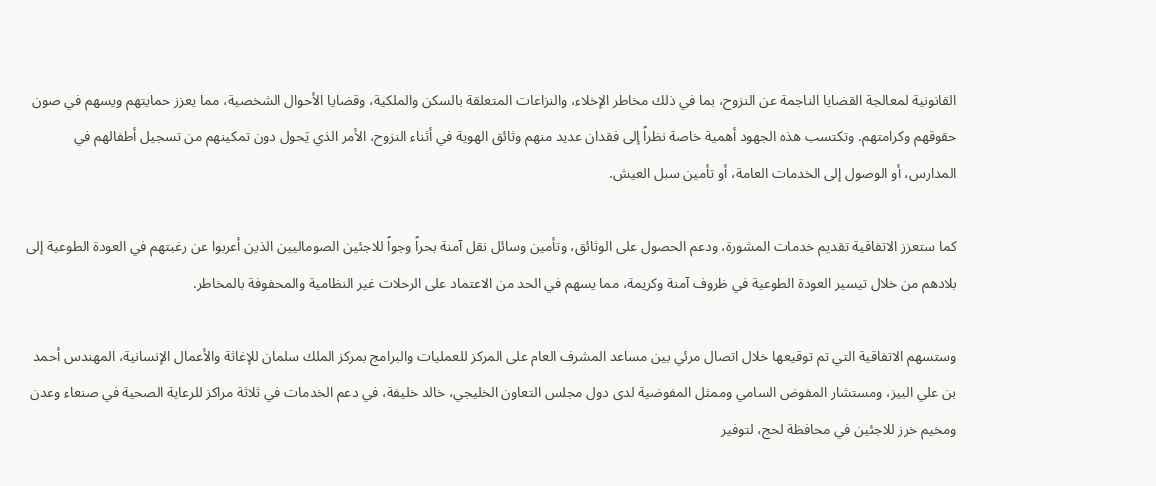القانونية لمعالجة القضايا الناجمة عن النزوح، بما في ذلك مخاطر الإخلاء، والنزاعات المتعلقة بالسكن والملكية، وقضايا الأحوال الشخصية، مما يعزز حمايتهم ويسهم في صون حقوقهم وكرامتهم. وتكتسب هذه الجهود أهمية خاصة نظراً إلى فقدان عديد منهم وثائق الهوية في أثناء النزوح، الأمر الذي يَحول دون تمكينهم من تسجيل أطفالهم في المدارس، أو الوصول إلى الخدمات العامة، أو تأمين سبل العيش.

كما ستعزز الاتفاقية تقديم خدمات المشورة، ودعم الحصول على الوثائق، وتأمين وسائل نقل آمنة بحراً وجواً للاجئين الصوماليين الذين أعربوا عن رغبتهم في العودة الطوعية إلى بلادهم من خلال تيسير العودة الطوعية في ظروف آمنة وكريمة، مما يسهم في الحد من الاعتماد على الرحلات غير النظامية والمحفوفة بالمخاطر.

وستسهم الاتفاقية التي تم توقيعها خلال اتصال مرئي بين مساعد المشرف العام على المركز للعمليات والبرامج بمركز الملك سلمان للإغاثة والأعمال الإنسانية، المهندس أحمد بن علي البيز، ومستشار المفوض السامي وممثل المفوضية لدى دول مجلس التعاون الخليجي، خالد خليفة، في دعم الخدمات في ثلاثة مراكز للرعاية الصحية في صنعاء وعدن ومخيم خرز للاجئين في محافظة لحج، لتوفير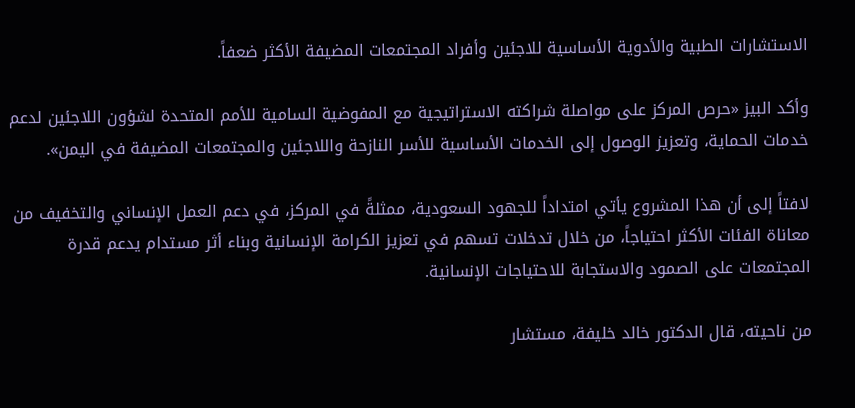الاستشارات الطبية والأدوية الأساسية للاجئين وأفراد المجتمعات المضيفة الأكثر ضعفاً.

وأكد البيز «حرص المركز على مواصلة شراكته الاستراتيجية مع المفوضية السامية للأمم المتحدة لشؤون اللاجئين لدعم خدمات الحماية، وتعزيز الوصول إلى الخدمات الأساسية للأسر النازحة واللاجئين والمجتمعات المضيفة في اليمن».

لافتاً إلى أن هذا المشروع يأتي امتداداً للجهود السعودية، ممثلةً في المركز، في دعم العمل الإنساني والتخفيف من معاناة الفئات الأكثر احتياجاً، من خلال تدخلات تسهم في تعزيز الكرامة الإنسانية وبناء أثر مستدام يدعم قدرة المجتمعات على الصمود والاستجابة للاحتياجات الإنسانية.

من ناحيته، قال الدكتور خالد خليفة، مستشار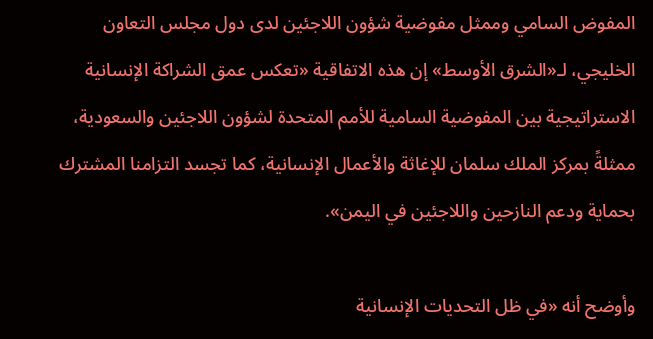المفوض السامي وممثل مفوضية شؤون اللاجئين لدى دول مجلس التعاون الخليجي، لـ«الشرق الأوسط» إن هذه الاتفاقية «تعكس عمق الشراكة الإنسانية الاستراتيجية بين المفوضية السامية للأمم المتحدة لشؤون اللاجئين والسعودية، ممثلةً بمركز الملك سلمان للإغاثة والأعمال الإنسانية، كما تجسد التزامنا المشترك بحماية ودعم النازحين واللاجئين في اليمن».

وأوضح أنه «في ظل التحديات الإنسانية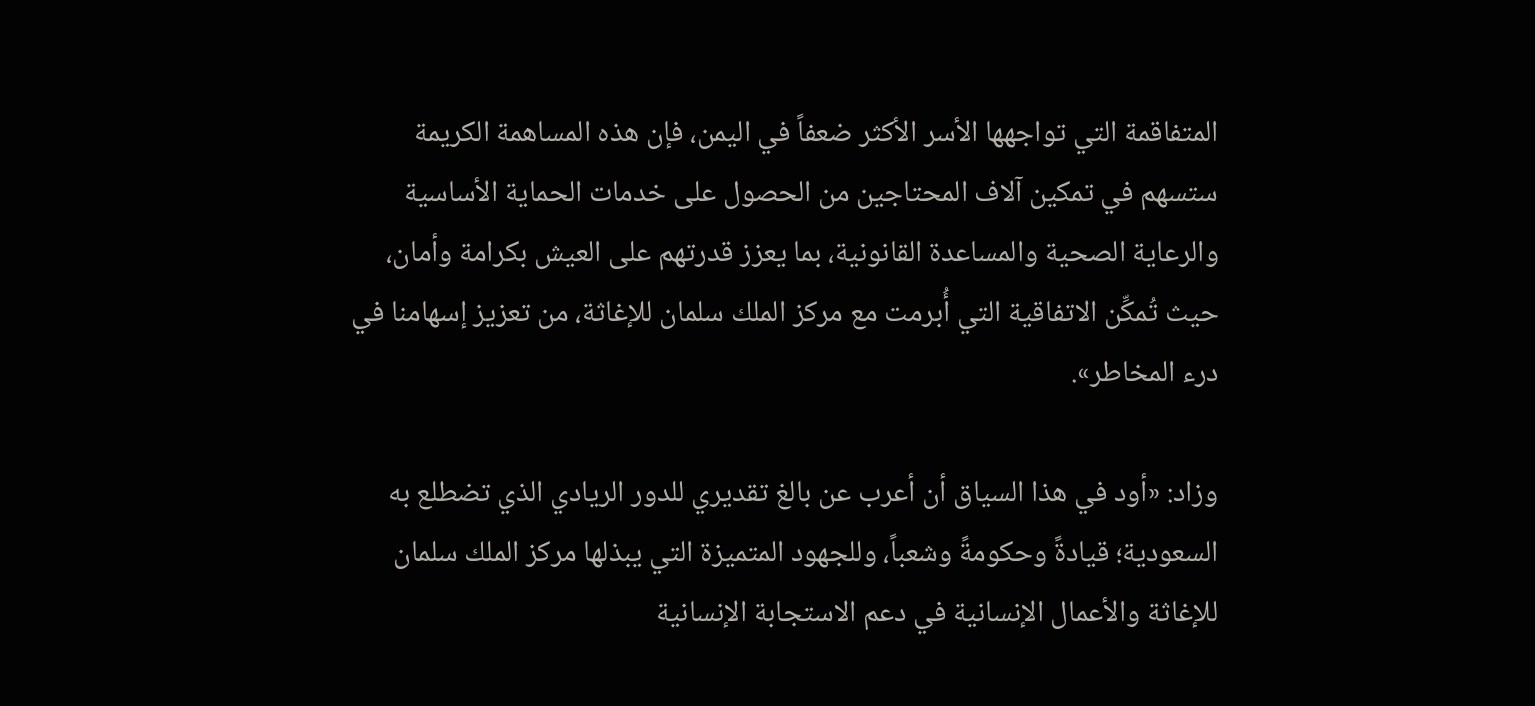المتفاقمة التي تواجهها الأسر الأكثر ضعفاً في اليمن، فإن هذه المساهمة الكريمة ستسهم في تمكين آلاف المحتاجين من الحصول على خدمات الحماية الأساسية والرعاية الصحية والمساعدة القانونية، بما يعزز قدرتهم على العيش بكرامة وأمان، حيث تُمكِّن الاتفاقية التي أُبرمت مع مركز الملك سلمان للإغاثة، من تعزيز إسهامنا في درء المخاطر».

وزاد: «أود في هذا السياق أن أعرب عن بالغ تقديري للدور الريادي الذي تضطلع به السعودية؛ قيادةً وحكومةً وشعباً، وللجهود المتميزة التي يبذلها مركز الملك سلمان للإغاثة والأعمال الإنسانية في دعم الاستجابة الإنسانية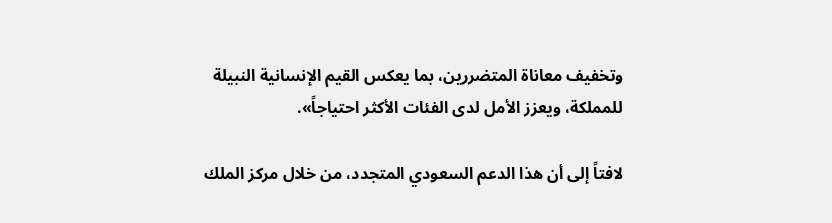وتخفيف معاناة المتضررين، بما يعكس القيم الإنسانية النبيلة للمملكة، ويعزز الأمل لدى الفئات الأكثر احتياجاً».

لافتاً إلى أن هذا الدعم السعودي المتجدد، من خلال مركز الملك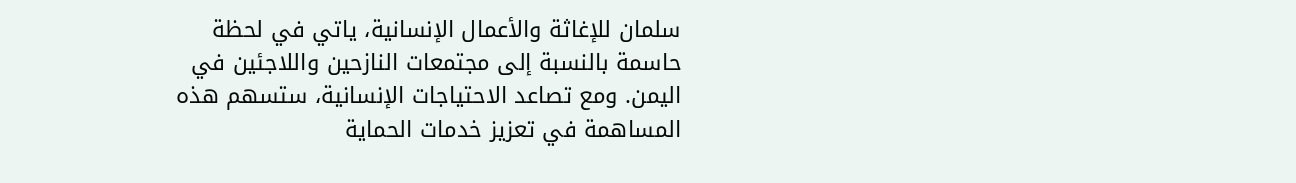سلمان للإغاثة والأعمال الإنسانية، ياتي في لحظة حاسمة بالنسبة إلى مجتمعات النازحين واللاجئين في اليمن. ومع تصاعد الاحتياجات الإنسانية، ستسهم هذه المساهمة في تعزيز خدمات الحماية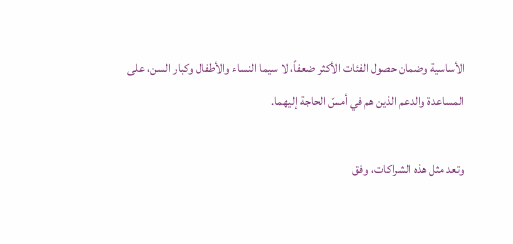الأساسية وضمان حصول الفئات الأكثر ضعفاً، لا سيما النساء والأطفال وكبار السن، على المساعدة والدعم الذين هم في أمسّ الحاجة إليهما.

وتعد مثل هذه الشراكات، وفق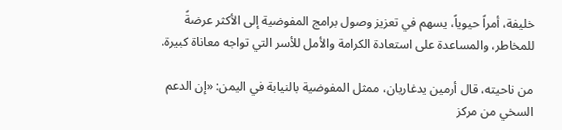خليفة، أمراً حيوياً، يسهم في تعزيز وصول برامج المفوضية إلى الأكثر عرضةً للمخاطر، والمساعدة على استعادة الكرامة والأمل للأسر التي تواجه معاناة كبيرة.

من ناحيته، قال أرمين يدغاريان، ممثل المفوضية بالنيابة في اليمن: «إن الدعم السخي من مركز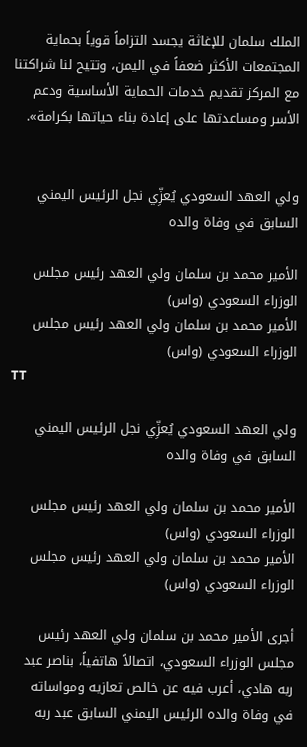الملك سلمان للإغاثة يجسد التزاماً قوياً بحماية المجتمعات الأكثر ضعفاً في اليمن، وتتيح لنا شراكتنا مع المركز تقديم خدمات الحماية الأساسية ودعم الأسر ومساعدتها على إعادة بناء حياتها بكرامة».


ولي العهد السعودي يُعزِّي نجل الرئيس اليمني السابق في وفاة والده

الأمير محمد بن سلمان ولي العهد رئيس مجلس الوزراء السعودي (واس)
الأمير محمد بن سلمان ولي العهد رئيس مجلس الوزراء السعودي (واس)
TT

ولي العهد السعودي يُعزِّي نجل الرئيس اليمني السابق في وفاة والده

الأمير محمد بن سلمان ولي العهد رئيس مجلس الوزراء السعودي (واس)
الأمير محمد بن سلمان ولي العهد رئيس مجلس الوزراء السعودي (واس)

أجرى الأمير محمد بن سلمان ولي العهد رئيس مجلس الوزراء السعودي، اتصالاً هاتفياً، بناصر عبد ربه هادي، أعرب فيه عن خالص تعازيه ومواساته في وفاة والده الرئيس اليمني السابق عبد ربه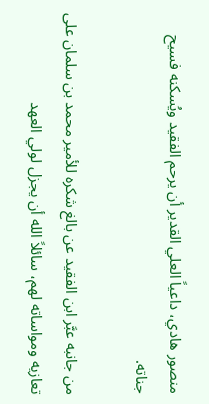منصور هادي، داعياً العلي القدير أن يرحم الفقيد ويُسكنه فسيح جناته.

من جانبه عبَّر ابن الفقيد عن بالغ شكره للأمير محمد بن سلمان على تعازيه ومواساته لهم، سائلاً الله أن يجزل لولي العهد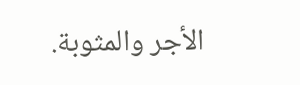الأجر والمثوبة.